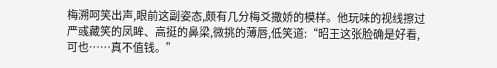梅溯呵笑出声,眼前这副姿态,颇有几分梅爻撒娇的模样。他玩味的视线擦过严彧藏笑的凤眸、高挺的鼻梁,微挑的薄唇,低笑道:“昭王这张脸确是好看,可也……真不值钱。”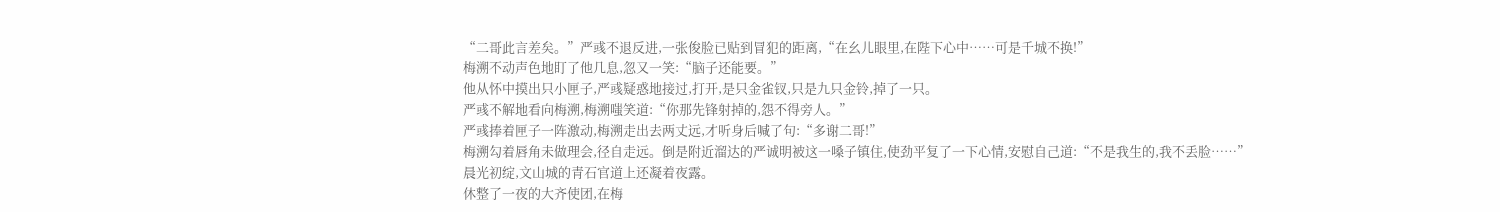“二哥此言差矣。”严彧不退反进,一张俊脸已贴到冒犯的距离,“在幺儿眼里,在陛下心中……可是千城不换!”
梅溯不动声色地盯了他几息,忽又一笑:“脑子还能要。”
他从怀中摸出只小匣子,严彧疑惑地接过,打开,是只金雀钗,只是九只金铃,掉了一只。
严彧不解地看向梅溯,梅溯嗤笑道:“你那先锋射掉的,怨不得旁人。”
严彧捧着匣子一阵激动,梅溯走出去两丈远,才听身后喊了句:“多谢二哥!”
梅溯勾着唇角未做理会,径自走远。倒是附近溜达的严诚明被这一嗓子镇住,使劲平复了一下心情,安慰自己道:“不是我生的,我不丢脸……”
晨光初绽,文山城的青石官道上还凝着夜露。
休整了一夜的大齐使团,在梅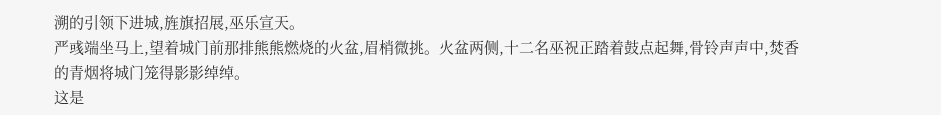溯的引领下进城,旌旗招展,巫乐宣天。
严彧端坐马上,望着城门前那排熊熊燃烧的火盆,眉梢微挑。火盆两侧,十二名巫祝正踏着鼓点起舞,骨铃声声中,焚香的青烟将城门笼得影影绰绰。
这是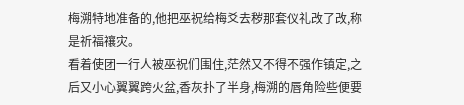梅溯特地准备的,他把巫祝给梅爻去秽那套仪礼改了改,称是祈福禳灾。
看着使团一行人被巫祝们围住,茫然又不得不强作镇定,之后又小心翼翼跨火盆,香灰扑了半身,梅溯的唇角险些便要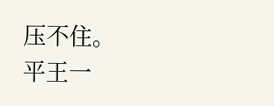压不住。
平王一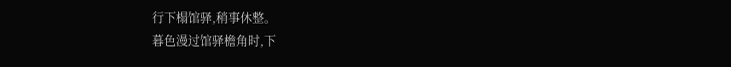行下榻馆驿,稍事休整。
暮色漫过馆驿檐角时,下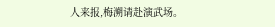人来报,梅溯请赴演武场。